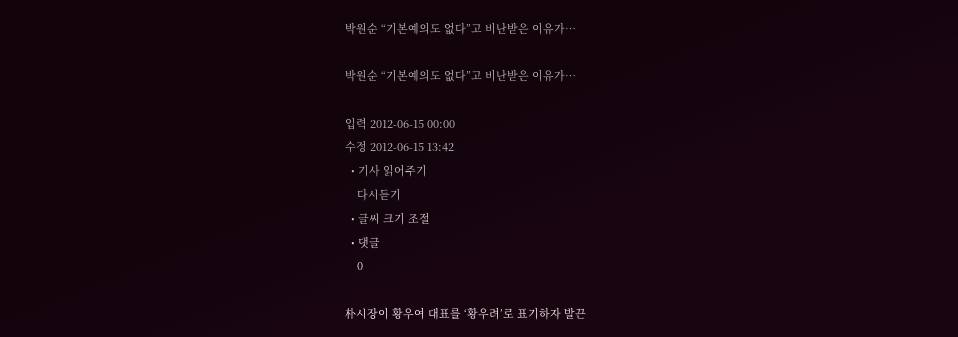박원순 “기본예의도 없다”고 비난받은 이유가…

박원순 “기본예의도 없다”고 비난받은 이유가…

입력 2012-06-15 00:00
수정 2012-06-15 13:42
  • 기사 읽어주기
    다시듣기
  • 글씨 크기 조절
  • 댓글
    0

朴시장이 황우여 대표를 ‘황우려’로 표기하자 발끈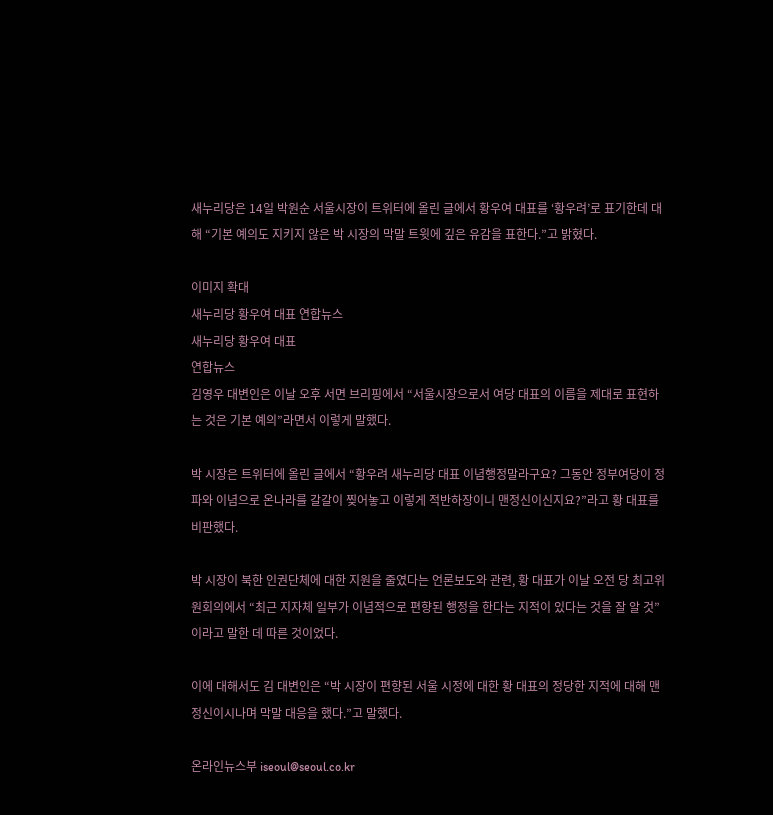새누리당은 14일 박원순 서울시장이 트위터에 올린 글에서 황우여 대표를 ‘황우려’로 표기한데 대해 “기본 예의도 지키지 않은 박 시장의 막말 트윗에 깊은 유감을 표한다.”고 밝혔다.

이미지 확대
새누리당 황우여 대표 연합뉴스
새누리당 황우여 대표
연합뉴스
김영우 대변인은 이날 오후 서면 브리핑에서 “서울시장으로서 여당 대표의 이름을 제대로 표현하는 것은 기본 예의”라면서 이렇게 말했다.

박 시장은 트위터에 올린 글에서 “황우려 새누리당 대표 이념행정말라구요? 그동안 정부여당이 정파와 이념으로 온나라를 갈갈이 찢어놓고 이렇게 적반하장이니 맨정신이신지요?”라고 황 대표를 비판했다.

박 시장이 북한 인권단체에 대한 지원을 줄였다는 언론보도와 관련, 황 대표가 이날 오전 당 최고위원회의에서 “최근 지자체 일부가 이념적으로 편향된 행정을 한다는 지적이 있다는 것을 잘 알 것”이라고 말한 데 따른 것이었다.

이에 대해서도 김 대변인은 “박 시장이 편향된 서울 시정에 대한 황 대표의 정당한 지적에 대해 맨정신이시나며 막말 대응을 했다.”고 말했다.

온라인뉴스부 iseoul@seoul.co.kr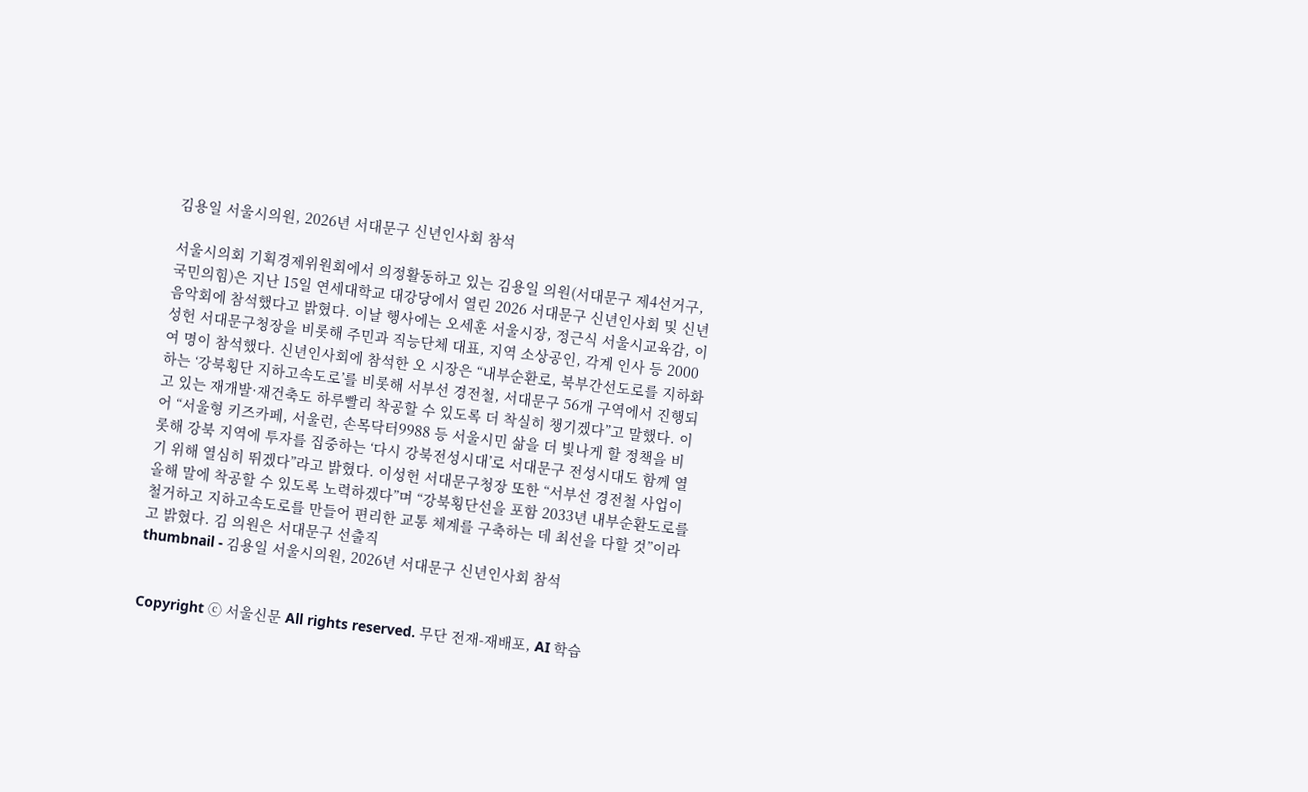김용일 서울시의원, 2026년 서대문구 신년인사회 참석

서울시의회 기획경제위원회에서 의정활동하고 있는 김용일 의원(서대문구 제4선거구, 국민의힘)은 지난 15일 연세대학교 대강당에서 열린 2026 서대문구 신년인사회 및 신년음악회에 참석했다고 밝혔다. 이날 행사에는 오세훈 서울시장, 정근식 서울시교육감, 이성헌 서대문구청장을 비롯해 주민과 직능단체 대표, 지역 소상공인, 각계 인사 등 2000여 명이 참석했다. 신년인사회에 참석한 오 시장은 “내부순환로, 북부간선도로를 지하화하는 ‘강북횡단 지하고속도로’를 비롯해 서부선 경전철, 서대문구 56개 구역에서 진행되고 있는 재개발·재건축도 하루빨리 착공할 수 있도록 더 착실히 챙기겠다”고 말했다. 이어 “서울형 키즈카페, 서울런, 손목닥터9988 등 서울시민 삶을 더 빛나게 할 정책을 비롯해 강북 지역에 투자를 집중하는 ‘다시 강북전성시대’로 서대문구 전성시대도 함께 열기 위해 열심히 뛰겠다”라고 밝혔다. 이성헌 서대문구청장 또한 “서부선 경전철 사업이 올해 말에 착공할 수 있도록 노력하겠다”며 “강북횡단선을 포함 2033년 내부순환도로를 철거하고 지하고속도로를 만들어 편리한 교통 체계를 구축하는 데 최선을 다할 것”이라고 밝혔다. 김 의원은 서대문구 선출직
thumbnail - 김용일 서울시의원, 2026년 서대문구 신년인사회 참석


Copyright ⓒ 서울신문 All rights reserved. 무단 전재-재배포, AI 학습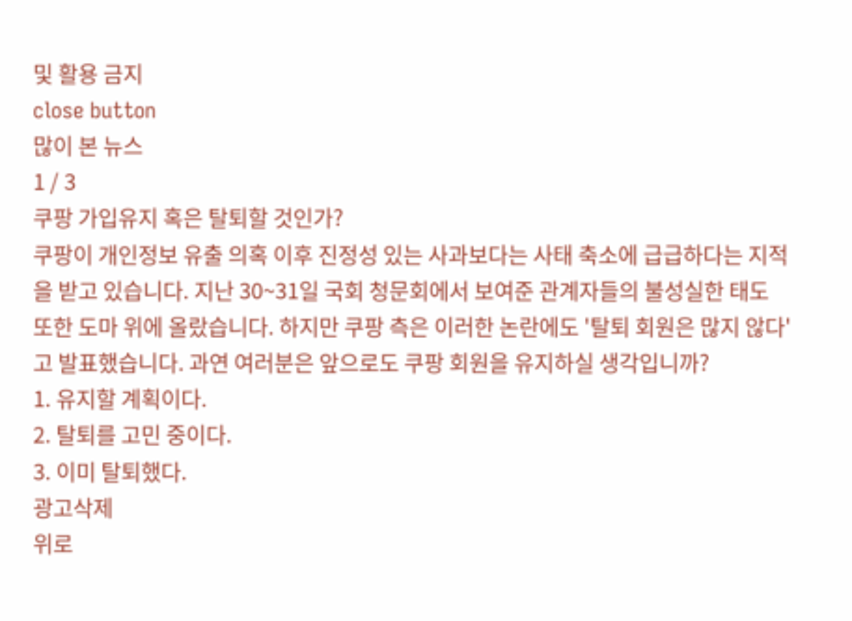및 활용 금지
close button
많이 본 뉴스
1 / 3
쿠팡 가입유지 혹은 탈퇴할 것인가?
쿠팡이 개인정보 유출 의혹 이후 진정성 있는 사과보다는 사태 축소에 급급하다는 지적을 받고 있습니다. 지난 30~31일 국회 청문회에서 보여준 관계자들의 불성실한 태도 또한 도마 위에 올랐습니다. 하지만 쿠팡 측은 이러한 논란에도 '탈퇴 회원은 많지 않다'고 발표했습니다. 과연 여러분은 앞으로도 쿠팡 회원을 유지하실 생각입니까?
1. 유지할 계획이다.
2. 탈퇴를 고민 중이다.
3. 이미 탈퇴했다.
광고삭제
위로